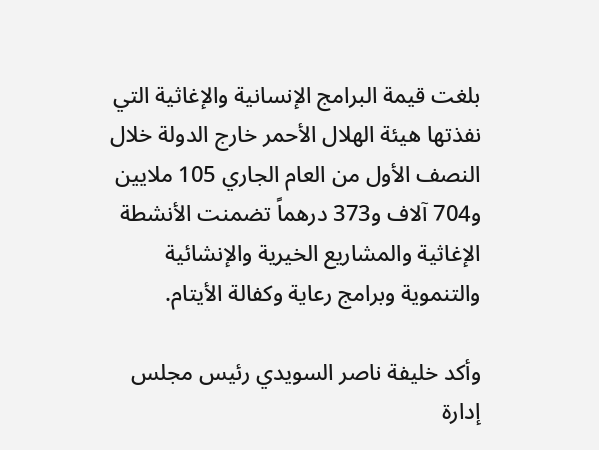بلغت قيمة البرامج الإنسانية والإغاثية التي نفذتها هيئة الهلال الأحمر خارج الدولة خلال النصف الأول من العام الجاري 105 ملايين و704 آلاف و373 درهماً تضمنت الأنشطة الإغاثية والمشاريع الخيرية والإنشائية والتنموية وبرامج رعاية وكفالة الأيتام.

وأكد خليفة ناصر السويدي رئيس مجلس إدارة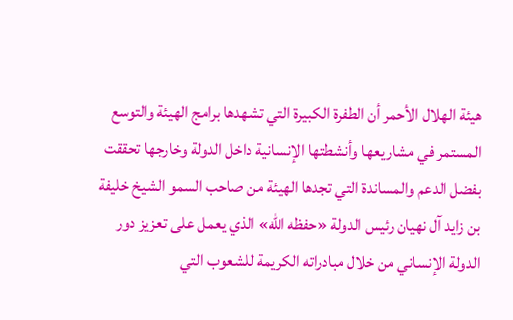هيئة الهلال الأحمر أن الطفرة الكبيرة التي تشهدها برامج الهيئة والتوسع المستمر في مشاريعها وأنشطتها الإنسانية داخل الدولة وخارجها تحققت بفضل الدعم والمساندة التي تجدها الهيئة من صاحب السمو الشيخ خليفة بن زايد آل نهيان رئيس الدولة «حفظه الله» الذي يعمل على تعزيز دور الدولة الإنساني من خلال مبادراته الكريمة للشعوب التي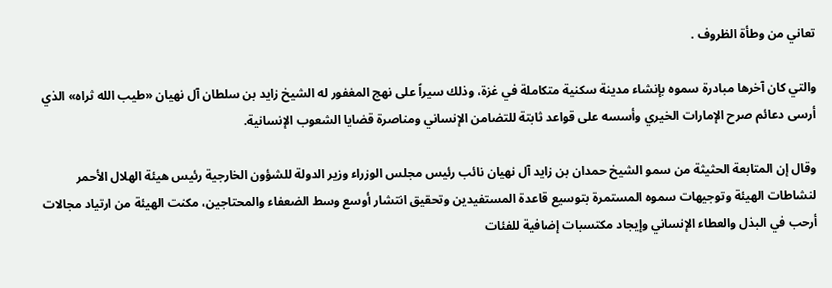تعاني من وطأة الظروف .

والتي كان آخرها مبادرة سموه بإنشاء مدينة سكنية متكاملة في غزة، وذلك سيراً على نهج المغفور له الشيخ زايد بن سلطان آل نهيان «طيب الله ثراه» الذي أرسى دعائم صرح الإمارات الخيري وأسسه على قواعد ثابتة للتضامن الإنساني ومناصرة قضايا الشعوب الإنسانية.

وقال إن المتابعة الحثيثة من سمو الشيخ حمدان بن زايد آل نهيان نائب رئيس مجلس الوزراء وزير الدولة للشؤون الخارجية رئيس هيئة الهلال الأحمر لنشاطات الهيئة وتوجيهات سموه المستمرة بتوسيع قاعدة المستفيدين وتحقيق انتشار أوسع وسط الضعفاء والمحتاجين، مكنت الهيئة من ارتياد مجالات أرحب في البذل والعطاء الإنساني وإيجاد مكتسبات إضافية للفئات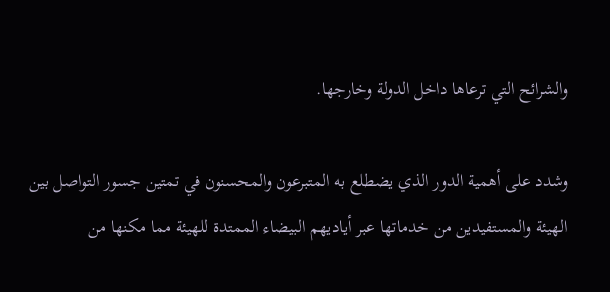والشرائح التي ترعاها داخل الدولة وخارجها.

وشدد على أهمية الدور الذي يضطلع به المتبرعون والمحسنون في تمتين جسور التواصل بين الهيئة والمستفيدين من خدماتها عبر أياديهم البيضاء الممتدة للهيئة مما مكنها من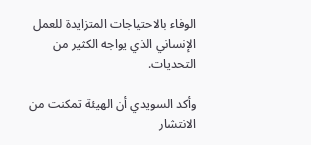الوفاء بالاحتياجات المتزايدة للعمل الإنساني الذي يواجه الكثير من التحديات.

وأكد السويدي أن الهيئة تمكنت من الانتشار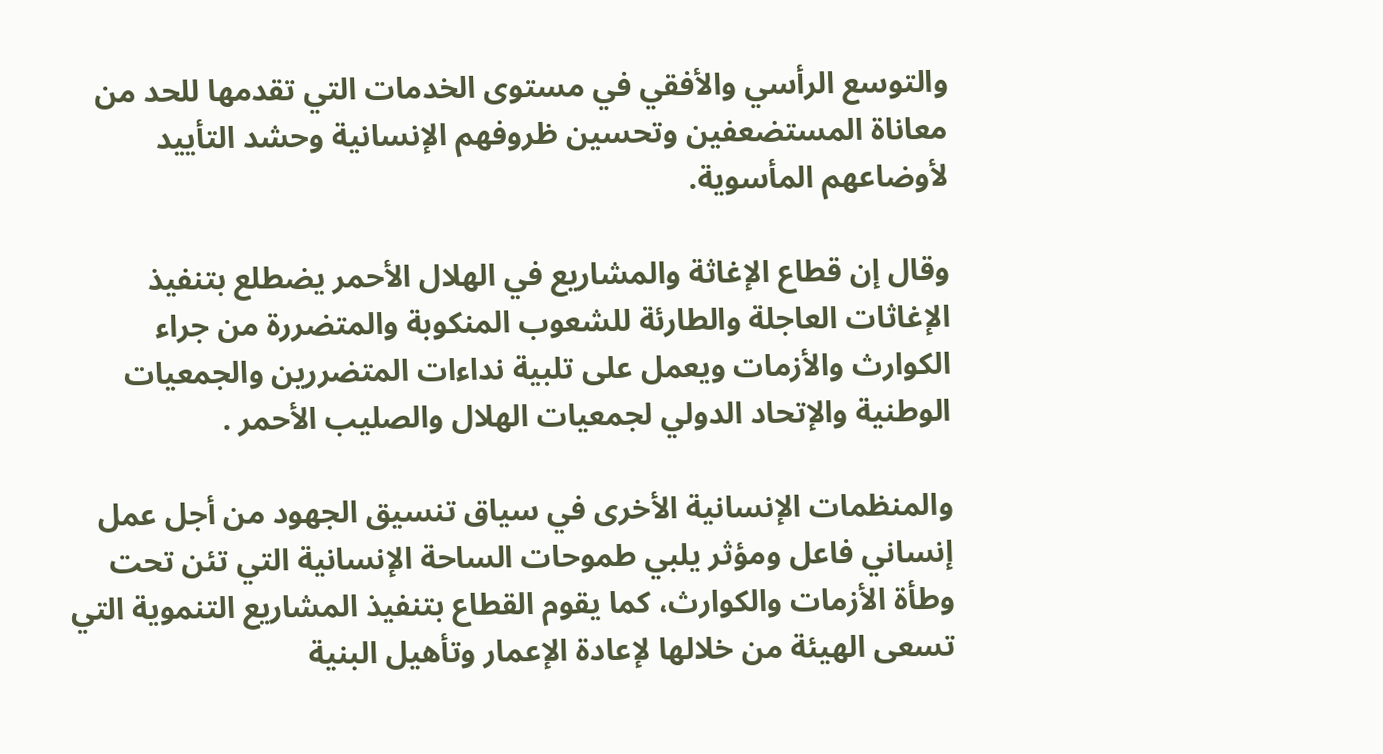والتوسع الرأسي والأفقي في مستوى الخدمات التي تقدمها للحد من معاناة المستضعفين وتحسين ظروفهم الإنسانية وحشد التأييد لأوضاعهم المأسوية.

وقال إن قطاع الإغاثة والمشاريع في الهلال الأحمر يضطلع بتنفيذ الإغاثات العاجلة والطارئة للشعوب المنكوبة والمتضررة من جراء الكوارث والأزمات ويعمل على تلبية نداءات المتضررين والجمعيات الوطنية والإتحاد الدولي لجمعيات الهلال والصليب الأحمر .

والمنظمات الإنسانية الأخرى في سياق تنسيق الجهود من أجل عمل إنساني فاعل ومؤثر يلبي طموحات الساحة الإنسانية التي تئن تحت وطأة الأزمات والكوارث، كما يقوم القطاع بتنفيذ المشاريع التنموية التي تسعى الهيئة من خلالها لإعادة الإعمار وتأهيل البنية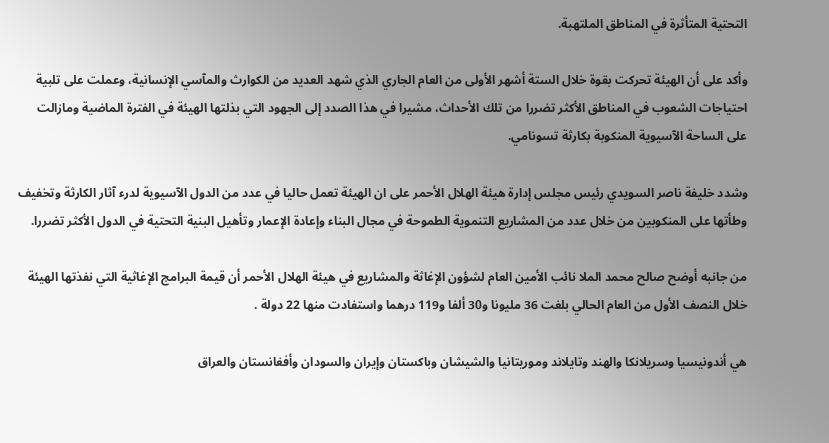التحتية المتأثرة في المناطق الملتهبة.

وأكد على أن الهيئة تحركت بقوة خلال الستة أشهر الأولى من العام الجاري الذي شهد العديد من الكوارث والمآسي الإنسانية، وعملت على تلبية احتياجات الشعوب في المناطق الأكثر تضررا من تلك الأحداث، مشيرا في هذا الصدد إلى الجهود التي بذلتها الهيئة في الفترة الماضية ومازالت على الساحة الآسيوية المنكوبة بكارثة تسونامي.

وشدد خليفة ناصر السويدي رئيس مجلس إدارة هيئة الهلال الأحمر على ان الهيئة تعمل حاليا في عدد من الدول الآسيوية لدرء آثار الكارثة وتخفيف وطأتها على المنكوبين من خلال عدد من المشاريع التنموية الطموحة في مجال البناء وإعادة الإعمار وتأهيل البنية التحتية في الدول الأكثر تضررا.

من جانبه أوضح صالح محمد الملا نائب الأمين العام لشؤون الإغاثة والمشاريع في هيئة الهلال الأحمر أن قيمة البرامج الإغاثية التي نفذتها الهيئة خلال النصف الأول من العام الحالي بلغت 36 مليونا و30 ألفا و119 درهما واستفادت منها 22 دولة .

هي أندونيسيا وسريلانكا والهند وتايلاند وموريتانيا والشيشان وباكستان وإيران والسودان وأفغانستان والعراق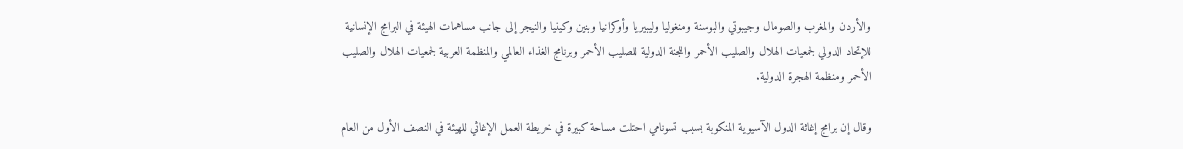والأردن والمغرب والصومال وجيبوتي والبوسنة ومنغوليا وليبيريا وأوكرانيا وبنين وكينيا والنيجر إلى جانب مساهمات الهيئة في البرامج الإنسانية للإتحاد الدولي لجمعيات الهلال والصليب الأحمر واللجنة الدولية للصليب الأحمر وبرنامج الغذاء العالمي والمنظمة العربية لجمعيات الهلال والصليب الأحمر ومنظمة الهجرة الدولية.

وقال إن برامج إغاثة الدول الآسيوية المنكوبة بسبب تسونامي احتلت مساحة كبيرة في خريطة العمل الإغاثي للهيئة في النصف الأول من العام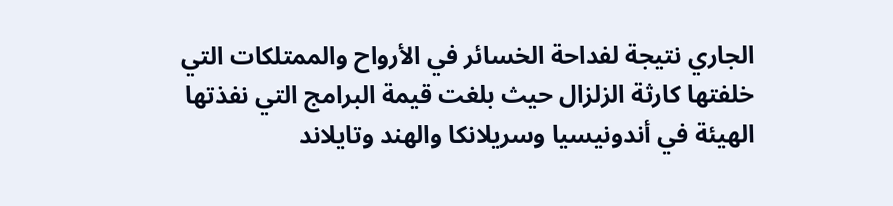الجاري نتيجة لفداحة الخسائر في الأرواح والممتلكات التي خلفتها كارثة الزلزال حيث بلغت قيمة البرامج التي نفذتها الهيئة في أندونيسيا وسريلانكا والهند وتايلاند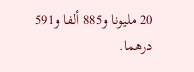20 مليونا و885 ألفا و591 درهما.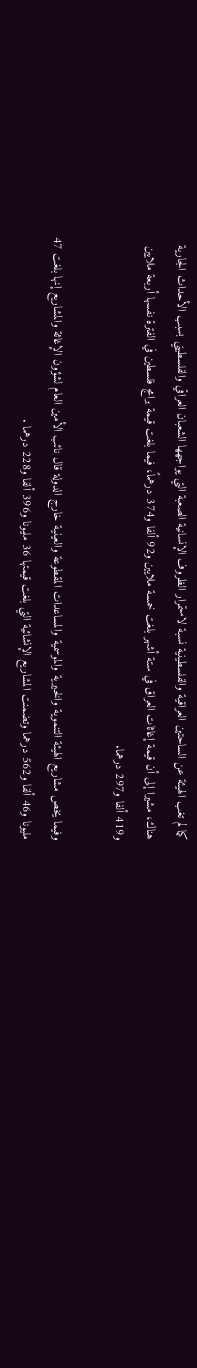كما لم تغب الهيئة عن الساحتين العراقية والفلسطينية نسبة لاستمرار الظروف الإنسانية الصعبة التي يواجهها الشعبان العراقي والفلسطيني بسبب الأحداث الجارية هناك، مشيرا إلى أن قيمة إغاثات العراق في ستة أشهر بلغت خمسة ملايين و92 ألفا و374 درهماً، فيما بلغت قيمة برامج فلسطين في الفترة نفسها أربعة ملايين و419 ألفا و297 درهما.

وفيما يخص مشاريع الهيئة التنموية والخيرية والموسمية والمساعدات المقطوعة والعينية خارج الدولة قال نائب الأمين العام لشؤون الإغاثة والمشاريع إنها بلغت 47 مليونا و46 ألفا و562 درهما وتضمنت المشاريع الإنشائية التي بلغت قيمتها 36 مليونا و396 ألفا و228 درهما .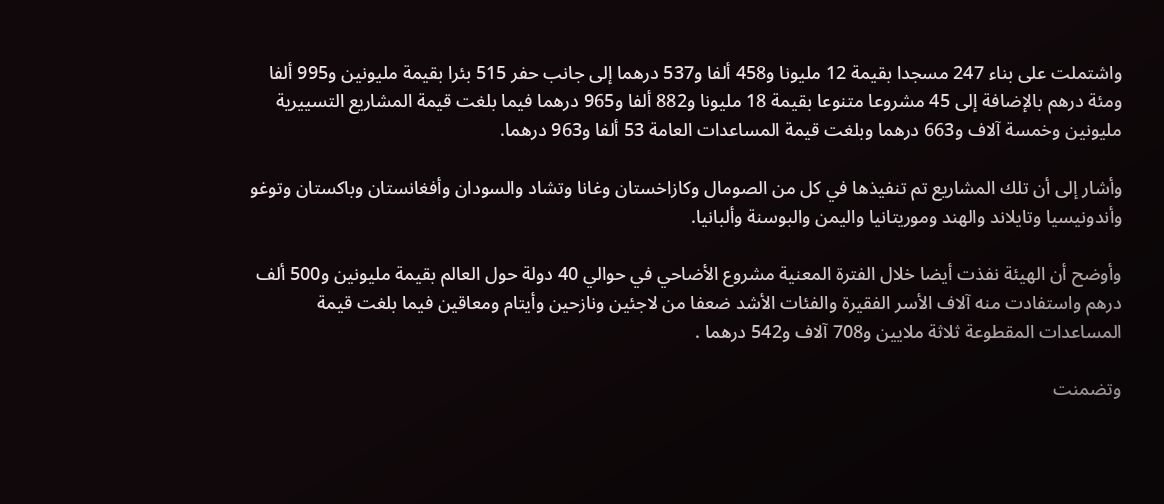واشتملت على بناء 247 مسجدا بقيمة 12 مليونا و458 ألفا و537 درهما إلى جانب حفر 515 بئرا بقيمة مليونين و995 ألفا ومئة درهم بالإضافة إلى 45 مشروعا متنوعا بقيمة 18 مليونا و882 ألفا و965 درهما فيما بلغت قيمة المشاريع التسييرية مليونين وخمسة آلاف و663 درهما وبلغت قيمة المساعدات العامة 53 ألفا و963 درهما.

وأشار إلى أن تلك المشاريع تم تنفيذها في كل من الصومال وكازاخستان وغانا وتشاد والسودان وأفغانستان وباكستان وتوغو وأندونيسيا وتايلاند والهند وموريتانيا واليمن والبوسنة وألبانيا.

وأوضح أن الهيئة نفذت أيضا خلال الفترة المعنية مشروع الأضاحي في حوالي 40 دولة حول العالم بقيمة مليونين و500 ألف درهم واستفادت منه آلاف الأسر الفقيرة والفئات الأشد ضعفا من لاجئين ونازحين وأيتام ومعاقين فيما بلغت قيمة المساعدات المقطوعة ثلاثة ملايين و708 آلاف و542 درهما .

وتضمنت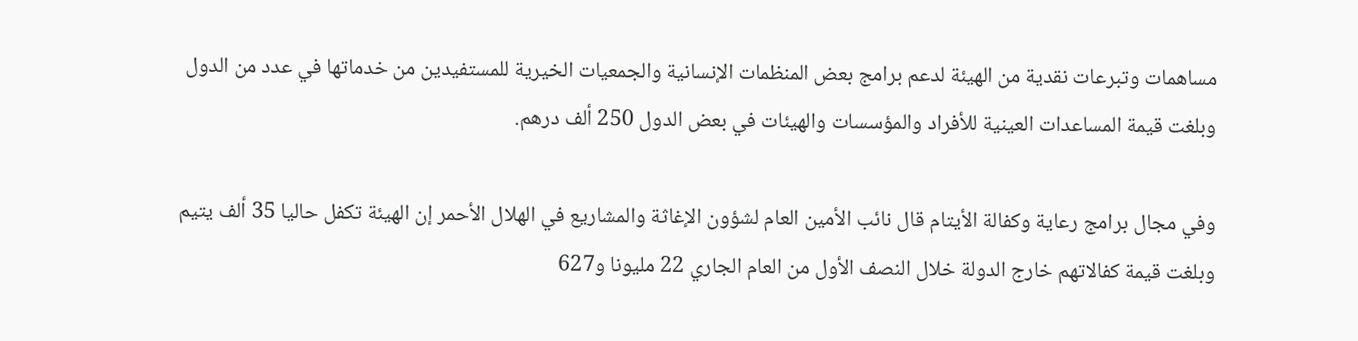مساهمات وتبرعات نقدية من الهيئة لدعم برامج بعض المنظمات الإنسانية والجمعيات الخيرية للمستفيدين من خدماتها في عدد من الدول وبلغت قيمة المساعدات العينية للأفراد والمؤسسات والهيئات في بعض الدول 250 ألف درهم.

وفي مجال برامج رعاية وكفالة الأيتام قال نائب الأمين العام لشؤون الإغاثة والمشاريع في الهلال الأحمر إن الهيئة تكفل حاليا 35 ألف يتيم وبلغت قيمة كفالاتهم خارج الدولة خلال النصف الأول من العام الجاري 22 مليونا و627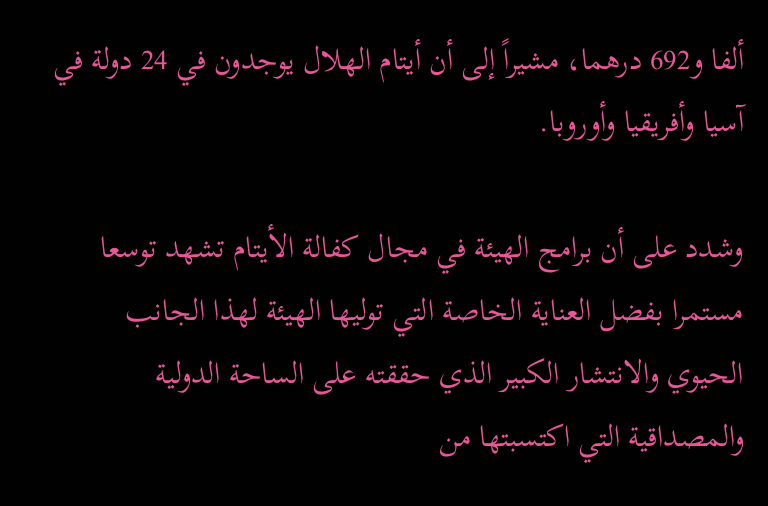ألفا و692 درهما، مشيراً إلى أن أيتام الهلال يوجدون في 24 دولة في آسيا وأفريقيا وأوروبا.

وشدد على أن برامج الهيئة في مجال كفالة الأيتام تشهد توسعا مستمرا بفضل العناية الخاصة التي توليها الهيئة لهذا الجانب الحيوي والانتشار الكبير الذي حققته على الساحة الدولية والمصداقية التي اكتسبتها من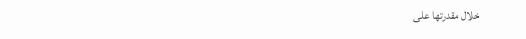خلال مقدرتها على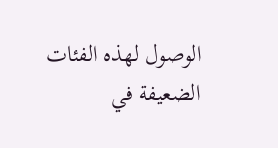الوصول لهذه الفئات الضعيفة في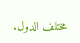مختلف الدول.